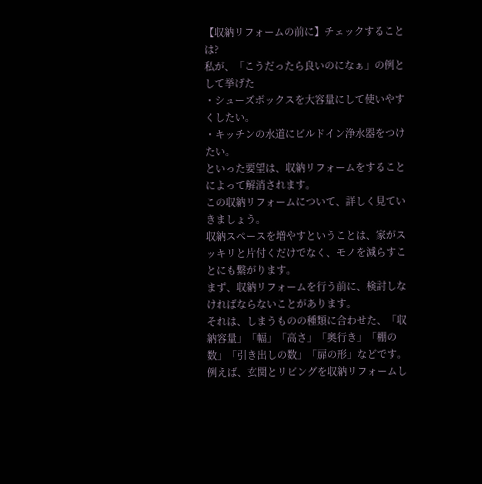【収納リフォームの前に】チェックすることは?
私が、「こうだったら良いのになぁ」の例として挙げた
・シューズボックスを大容量にして使いやすくしたい。
・キッチンの水道にビルドイン浄水器をつけたい。
といった要望は、収納リフォームをすることによって解消されます。
この収納リフォームについて、詳しく見ていきましょう。
収納スペースを増やすということは、家がスッキリと片付くだけでなく、モノを減らすことにも繋がります。
まず、収納リフォームを行う前に、検討しなければならないことがあります。
それは、しまうものの種類に合わせた、「収納容量」「幅」「高さ」「奥行き」「棚の数」「引き出しの数」「扉の形」などです。
例えば、玄関とリビングを収納リフォームし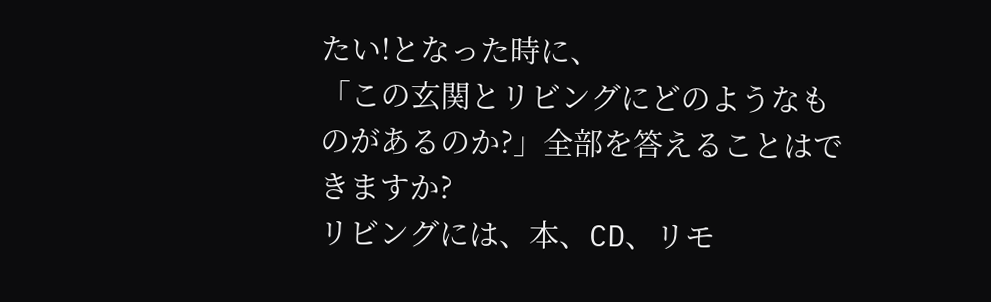たい!となった時に、
「この玄関とリビングにどのようなものがあるのか?」全部を答えることはできますか?
リビングには、本、CD、リモ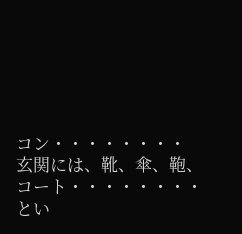コン・・・・・・・・
玄関には、靴、傘、鞄、コート・・・・・・・・
とい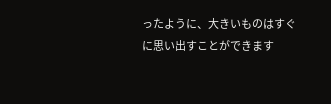ったように、大きいものはすぐに思い出すことができます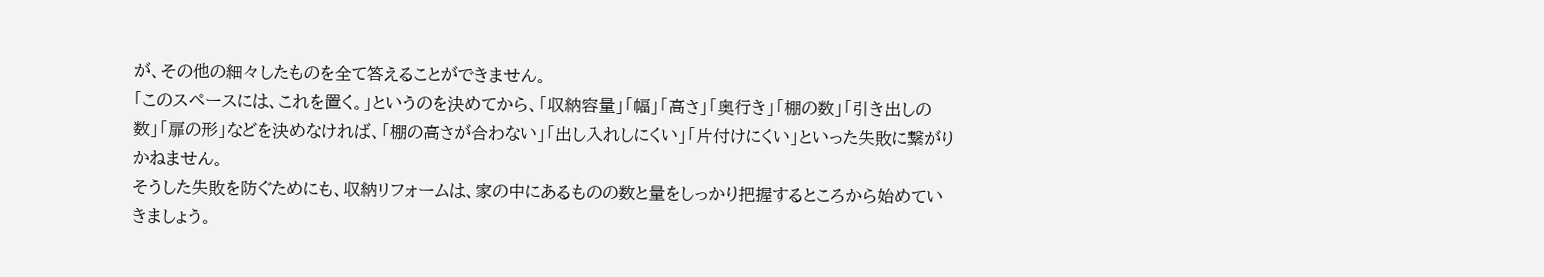が、その他の細々したものを全て答えることができません。
「このスペースには、これを置く。」というのを決めてから、「収納容量」「幅」「高さ」「奥行き」「棚の数」「引き出しの数」「扉の形」などを決めなければ、「棚の高さが合わない」「出し入れしにくい」「片付けにくい」といった失敗に繋がりかねません。
そうした失敗を防ぐためにも、収納リフォームは、家の中にあるものの数と量をしっかり把握するところから始めていきましょう。